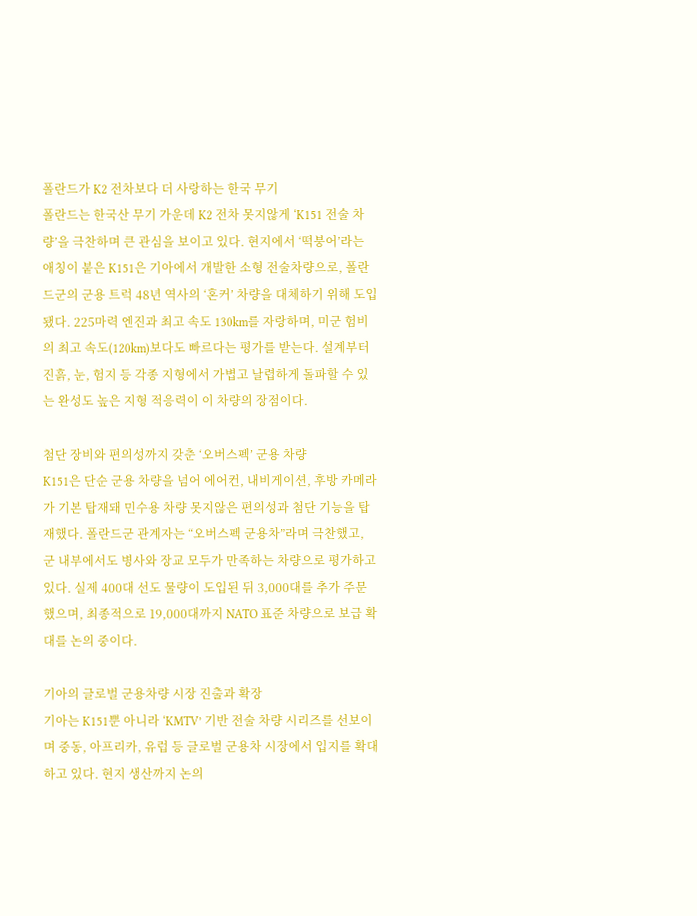폴란드가 K2 전차보다 더 사랑하는 한국 무기
폴란드는 한국산 무기 가운데 K2 전차 못지않게 ‘K151 전술 차량’을 극찬하며 큰 관심을 보이고 있다. 현지에서 ‘떡붕어’라는 애칭이 붙은 K151은 기아에서 개발한 소형 전술차량으로, 폴란드군의 군용 트럭 48년 역사의 ‘혼커’ 차량을 대체하기 위해 도입됐다. 225마력 엔진과 최고 속도 130km를 자랑하며, 미군 험비의 최고 속도(120km)보다도 빠르다는 평가를 받는다. 설계부터 진흙, 눈, 험지 등 각종 지형에서 가볍고 날렵하게 돌파할 수 있는 완성도 높은 지형 적응력이 이 차량의 장점이다.

첨단 장비와 편의성까지 갖춘 ‘오버스펙’ 군용 차량
K151은 단순 군용 차량을 넘어 에어컨, 내비게이션, 후방 카메라가 기본 탑재돼 민수용 차량 못지않은 편의성과 첨단 기능을 탑재했다. 폴란드군 관계자는 “오버스펙 군용차”라며 극찬했고, 군 내부에서도 병사와 장교 모두가 만족하는 차량으로 평가하고 있다. 실제 400대 선도 물량이 도입된 뒤 3,000대를 추가 주문했으며, 최종적으로 19,000대까지 NATO 표준 차량으로 보급 확대를 논의 중이다.

기아의 글로벌 군용차량 시장 진출과 확장
기아는 K151뿐 아니라 ‘KMTV’ 기반 전술 차량 시리즈를 선보이며 중동, 아프리카, 유럽 등 글로벌 군용차 시장에서 입지를 확대하고 있다. 현지 생산까지 논의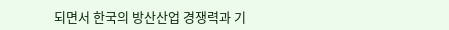되면서 한국의 방산산업 경쟁력과 기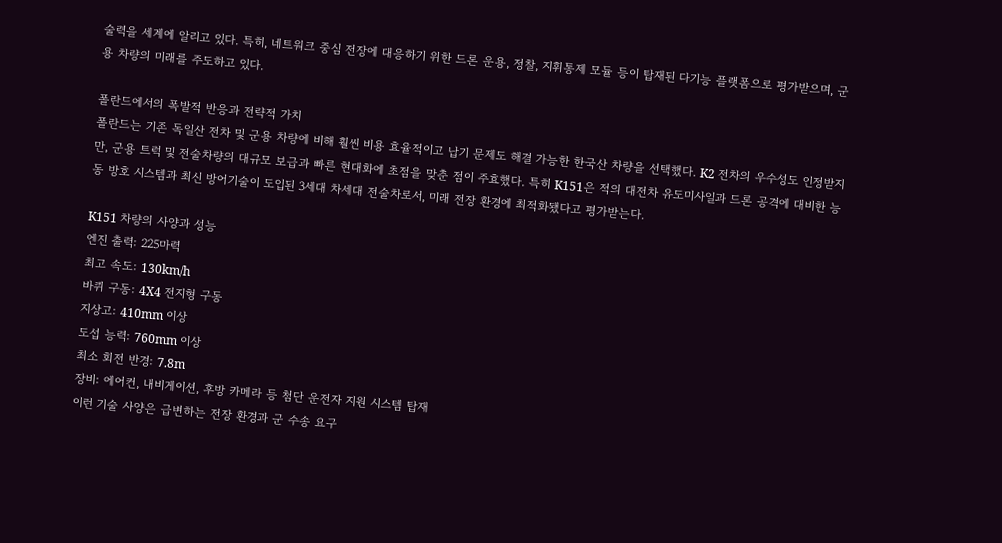술력을 세계에 알리고 있다. 특히, 네트워크 중심 전장에 대응하기 위한 드론 운용, 정찰, 지휘통제 모듈 등이 탑재된 다기능 플랫폼으로 평가받으며, 군용 차량의 미래를 주도하고 있다.

폴란드에서의 폭발적 반응과 전략적 가치
폴란드는 기존 독일산 전차 및 군용 차량에 비해 훨씬 비용 효율적이고 납기 문제도 해결 가능한 한국산 차량을 선택했다. K2 전차의 우수성도 인정받지만, 군용 트럭 및 전술차량의 대규모 보급과 빠른 현대화에 초점을 맞춘 점이 주효했다. 특히 K151은 적의 대전차 유도미사일과 드론 공격에 대비한 능동 방호 시스템과 최신 방어기술이 도입된 3세대 차세대 전술차로서, 미래 전장 환경에 최적화됐다고 평가받는다.

K151 차량의 사양과 성능
엔진 출력: 225마력
최고 속도: 130km/h
바퀴 구동: 4X4 전지형 구동
지상고: 410mm 이상
도섭 능력: 760mm 이상
최소 회전 반경: 7.8m
장비: 에어컨, 내비게이션, 후방 카메라 등 첨단 운전자 지원 시스템 탑재
이런 기술 사양은 급변하는 전장 환경과 군 수송 요구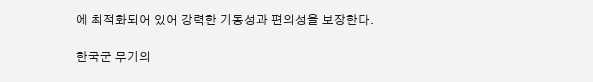에 최적화되어 있어 강력한 기동성과 편의성을 보장한다.

한국군 무기의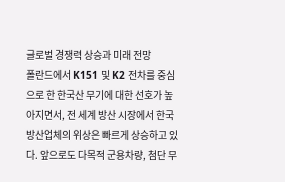글로벌 경쟁력 상승과 미래 전망
폴란드에서 K151 및 K2 전차를 중심으로 한 한국산 무기에 대한 선호가 높아지면서, 전 세계 방산 시장에서 한국 방산업체의 위상은 빠르게 상승하고 있다. 앞으로도 다목적 군용차량, 첨단 무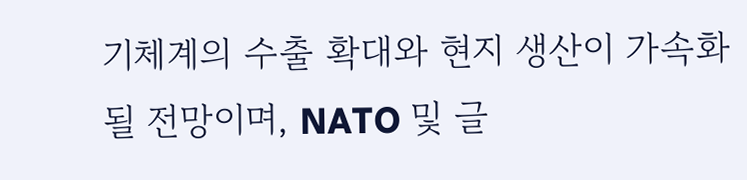기체계의 수출 확대와 현지 생산이 가속화될 전망이며, NATO 및 글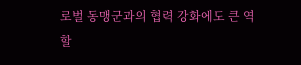로벌 동맹군과의 협력 강화에도 큰 역할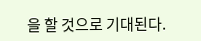을 할 것으로 기대된다.